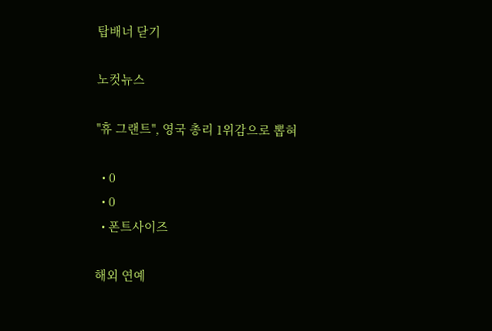탑배너 닫기

노컷뉴스

''휴 그랜트'', 영국 총리 1위감으로 뽑혀

  • 0
  • 0
  • 폰트사이즈

해외 연예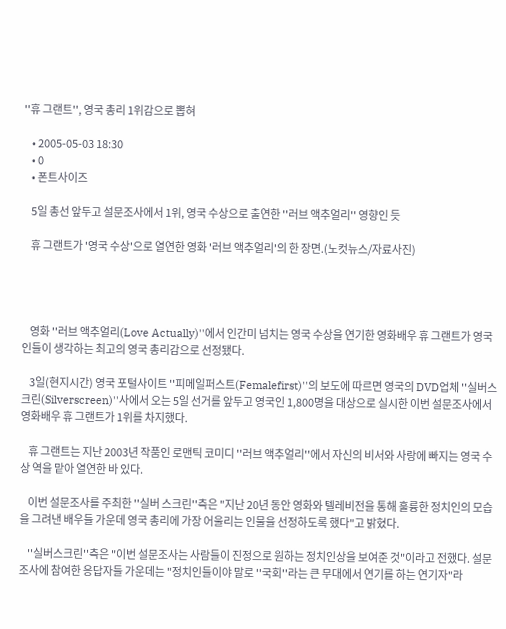''휴 그랜트'', 영국 총리 1위감으로 뽑혀

    • 2005-05-03 18:30
    • 0
    • 폰트사이즈

    5일 총선 앞두고 설문조사에서 1위, 영국 수상으로 출연한 ''러브 액추얼리'' 영향인 듯

    휴 그랜트가 '영국 수상'으로 열연한 영화 '러브 액추얼리'의 한 장면.(노컷뉴스/자료사진)




    영화 ''러브 액추얼리(Love Actually)''에서 인간미 넘치는 영국 수상을 연기한 영화배우 휴 그랜트가 영국인들이 생각하는 최고의 영국 총리감으로 선정됐다.

    3일(현지시간) 영국 포털사이트 ''피메일퍼스트(Femalefirst)''의 보도에 따르면 영국의 DVD업체 ''실버스크린(Silverscreen)''사에서 오는 5일 선거를 앞두고 영국인 1,800명을 대상으로 실시한 이번 설문조사에서 영화배우 휴 그랜트가 1위를 차지했다.

    휴 그랜트는 지난 2003년 작품인 로맨틱 코미디 ''러브 액추얼리''에서 자신의 비서와 사랑에 빠지는 영국 수상 역을 맡아 열연한 바 있다.

    이번 설문조사를 주최한 ''실버 스크린''측은 "지난 20년 동안 영화와 텔레비전을 통해 훌륭한 정치인의 모습을 그려낸 배우들 가운데 영국 총리에 가장 어울리는 인물을 선정하도록 했다"고 밝혔다.

    ''실버스크린''측은 "이번 설문조사는 사람들이 진정으로 원하는 정치인상을 보여준 것"이라고 전했다. 설문조사에 참여한 응답자들 가운데는 "정치인들이야 말로 ''국회''라는 큰 무대에서 연기를 하는 연기자"라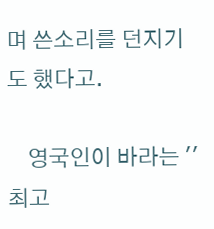며 쓴소리를 던지기도 했다고.

    영국인이 바라는 ''최고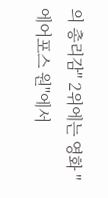의 총리감'' 2위에는 영화 ''에어포스 원''에서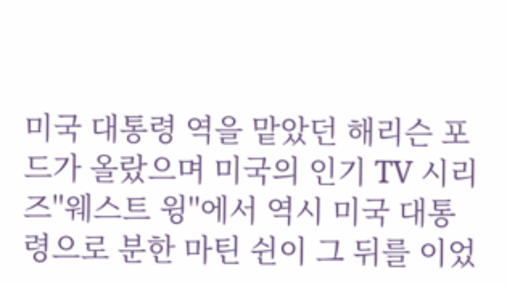미국 대통령 역을 맡았던 해리슨 포드가 올랐으며 미국의 인기 TV 시리즈''웨스트 윙''에서 역시 미국 대통령으로 분한 마틴 쉰이 그 뒤를 이었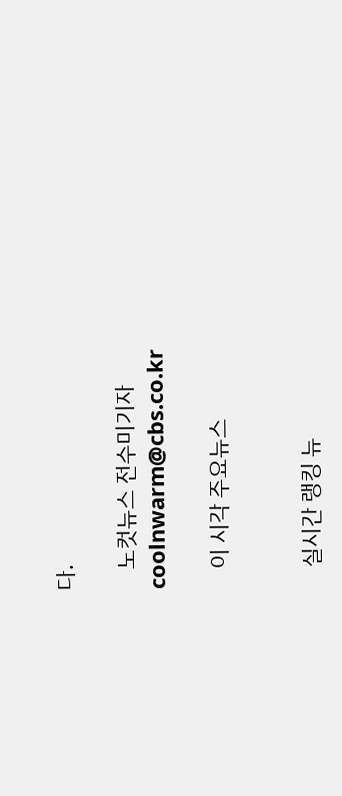다.

    노컷뉴스 전수미기자 coolnwarm@cbs.co.kr

    이 시각 주요뉴스


    실시간 랭킹 뉴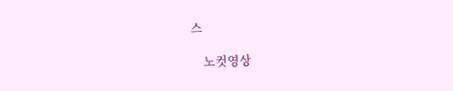스

    노컷영상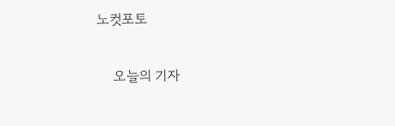노컷포토

    오늘의 기자